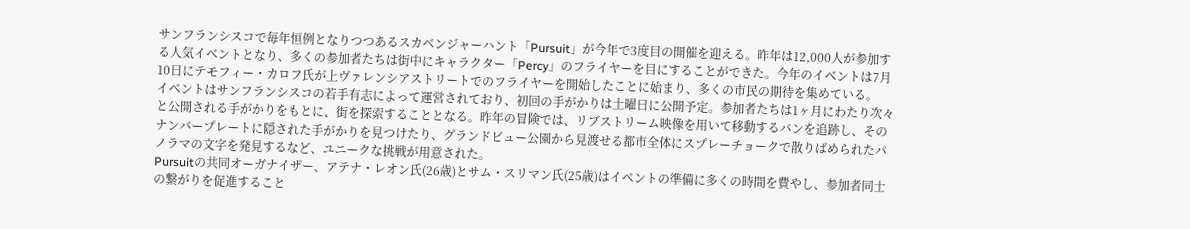サンフランシスコで毎年恒例となりつつあるスカベンジャーハント「Pursuit」が今年で3度目の開催を迎える。昨年は12,000人が参加する人気イベントとなり、多くの参加者たちは街中にキャラクター「Percy」のフライヤーを目にすることができた。今年のイベントは7月10日にテモフィー・カロフ氏が上ヴァレンシアストリートでのフライヤーを開始したことに始まり、多くの市民の期待を集めている。
イベントはサンフランシスコの若手有志によって運営されており、初回の手がかりは土曜日に公開予定。参加者たちは1ヶ月にわたり次々と公開される手がかりをもとに、街を探索することとなる。昨年の冒険では、リブストリーム映像を用いて移動するバンを追跡し、そのナンバープレートに隠された手がかりを見つけたり、グランドビュー公園から見渡せる都市全体にスプレーチョークで散りばめられたパノラマの文字を発見するなど、ユニークな挑戦が用意された。
Pursuitの共同オーガナイザー、アテナ・レオン氏(26歳)とサム・スリマン氏(25歳)はイベントの準備に多くの時間を費やし、参加者同士の繋がりを促進すること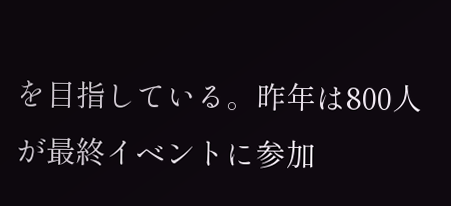を目指している。昨年は800人が最終イベントに参加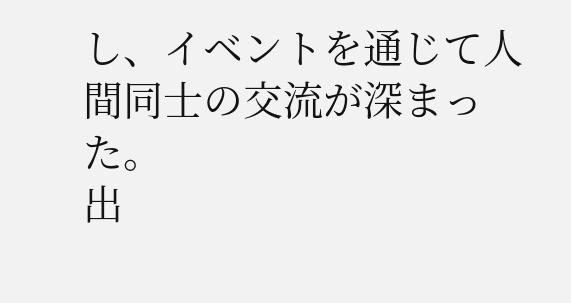し、イベントを通じて人間同士の交流が深まった。
出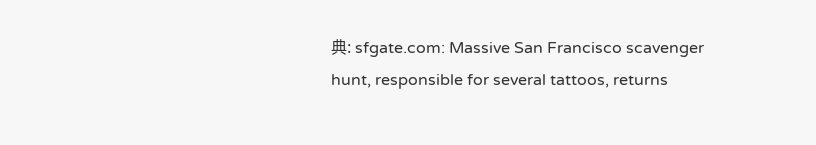典: sfgate.com: Massive San Francisco scavenger hunt, responsible for several tattoos, returns